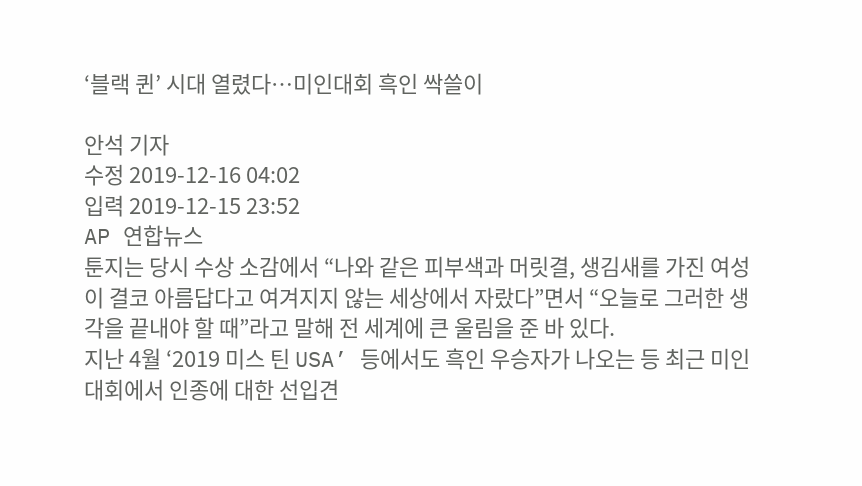‘블랙 퀸’ 시대 열렸다…미인대회 흑인 싹쓸이

안석 기자
수정 2019-12-16 04:02
입력 2019-12-15 23:52
AP 연합뉴스
툰지는 당시 수상 소감에서 “나와 같은 피부색과 머릿결, 생김새를 가진 여성이 결코 아름답다고 여겨지지 않는 세상에서 자랐다”면서 “오늘로 그러한 생각을 끝내야 할 때”라고 말해 전 세계에 큰 울림을 준 바 있다.
지난 4월 ‘2019 미스 틴 USA’ 등에서도 흑인 우승자가 나오는 등 최근 미인대회에서 인종에 대한 선입견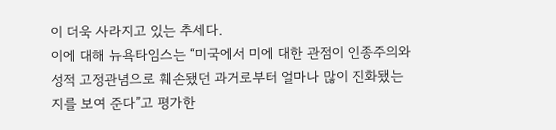이 더욱 사라지고 있는 추세다.
이에 대해 뉴욕타임스는 “미국에서 미에 대한 관점이 인종주의와 성적 고정관념으로 훼손됐던 과거로부터 얼마나 많이 진화됐는지를 보여 준다”고 평가한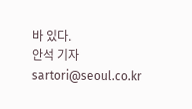바 있다.
안석 기자 sartori@seoul.co.kr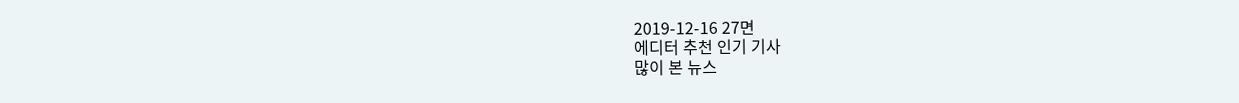2019-12-16 27면
에디터 추천 인기 기사
많이 본 뉴스